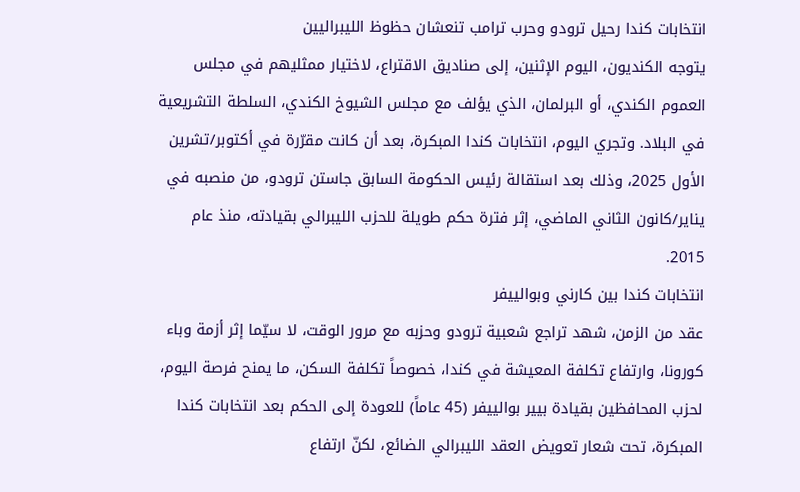انتخابات كندا رحيل ترودو وحرب ترامب تنعشان حظوظ الليبراليين
يتوجه الكنديون، اليوم الإثنين، إلى صناديق الاقتراع، لاختيار ممثليهم في مجلس العموم الكندي، أو البرلمان، الذي يؤلف مع مجلس الشيوخ الكندي، السلطة التشريعية في البلاد. وتجري اليوم، انتخابات كندا المبكرة، بعد أن كانت مقرّرة في أكتوبر/تشرين الأول 2025، وذلك بعد استقالة رئيس الحكومة السابق جاستن ترودو، من منصبه في يناير/كانون الثاني الماضي، إثر فترة حكم طويلة للحزب الليبرالي بقيادته، منذ عام 2015.
انتخابات كندا بين كارني وبوالييفر
عقد من الزمن، شهد تراجع شعبية ترودو وحزبه مع مرور الوقت، لا سيّما إثر أزمة وباء كورونا، وارتفاع تكلفة المعيشة في كندا، خصوصاً تكلفة السكن، ما يمنح فرصة اليوم، لحزب المحافظين بقيادة بيير بوالييفر (45 عاماً) للعودة إلى الحكم بعد انتخابات كندا المبكرة، تحت شعار تعويض العقد الليبرالي الضائع، لكنّ ارتفاع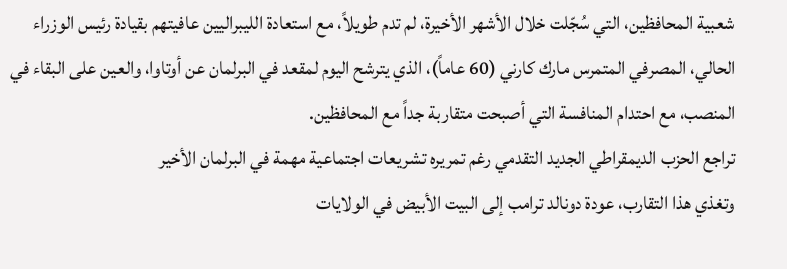شعبية المحافظين، التي سُجّلت خلال الأشهر الأخيرة، لم تدم طويلاً، مع استعادة الليبراليين عافيتهم بقيادة رئيس الوزراء الحالي، المصرفي المتمرس مارك كارني (60 عاماً)، الذي يترشح اليوم لمقعد في البرلمان عن أوتاوا، والعين على البقاء في المنصب، مع احتدام المنافسة التي أصبحت متقاربة جداً مع المحافظين.
تراجع الحزب الديمقراطي الجديد التقدمي رغم تمريره تشريعات اجتماعية مهمة في البرلمان الأخير
وتغذي هذا التقارب، عودة دونالد ترامب إلى البيت الأبيض في الولايات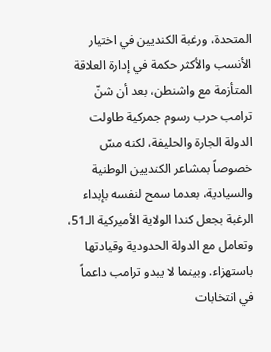المتحدة، ورغبة الكنديين في اختيار الأنسب والأكثر حكمة في إدارة العلاقة المتأزمة مع واشنطن، بعد أن شنّ ترامب حرب رسوم جمركية طاولت الدولة الجارة والحليفة، لكنه مسّ خصوصاً بمشاعر الكنديين الوطنية والسيادية، بعدما سمح لنفسه بإبداء الرغبة بجعل كندا الولاية الأميركية الـ51، وتعامل مع الدولة الحدودية وقيادتها باستهزاء. وبينما لا يبدو ترامب داعماً في انتخابات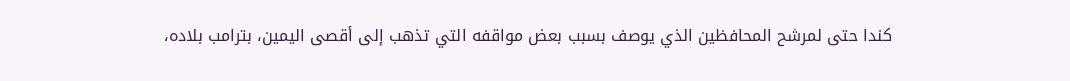كندا حتى لمرشح المحافظين الذي يوصف بسبب بعض مواقفه التي تذهب إلى أقصى اليمين، بترامب بلاده،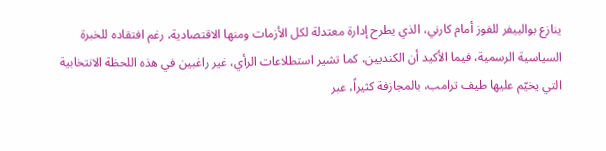ينازع بوالييفر للفوز أمام كارني، الذي يطرح إدارة معتدلة لكل الأزمات ومنها الاقتصادية، رغم افتقاده للخبرة السياسية الرسمية، فيما الأكيد أن الكنديين، كما تشير استطلاعات الرأي، غير راغبين في هذه اللحظة الانتخابية التي يخيّم عليها طيف ترامب، بالمجازفة كثيراً، عبر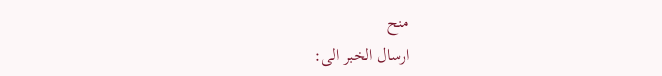منح
ارسال الخبر الى: